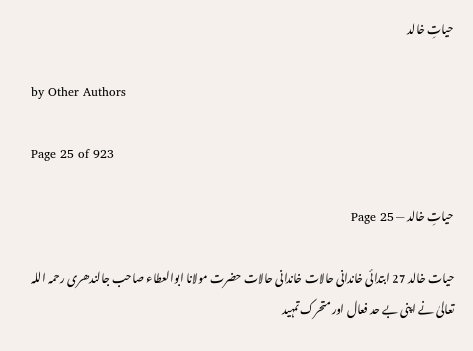حیاتِ خالد

by Other Authors

Page 25 of 923

حیاتِ خالد — Page 25

حیات خالد 27 ابتدائی خاندانی حالات خاندانی حالات حضرت مولانا ابوالعطاء صاحب جالندھری رحمہ اللہ تعالیٰ نے اپنی بے حد فعال اور متحرک تمہید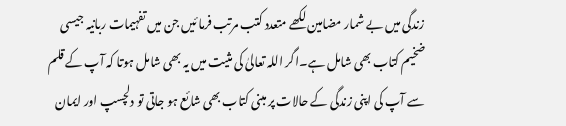زندگی میں بے شمار مضامین لکھے متعدد کتب مرتب فرما ئیں جن میں تفہیمات ربانیہ جیسی ضخیم کتاب بھی شامل ہے۔اگر اللہ تعالیٰ کی مثیت میں یہ بھی شامل ہوتا کہ آپ کے قلم سے آپ کی اپنی زندگی کے حالات پر مبنی کتاب بھی شائع ہو جاتی تو دلچسپ اور ایمان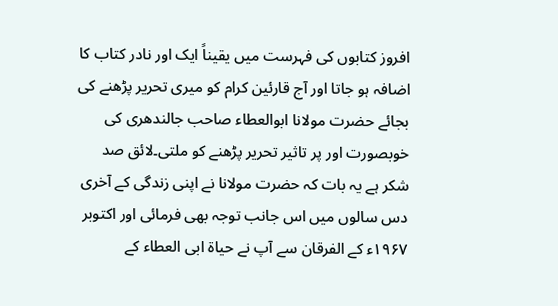افروز کتابوں کی فہرست میں یقیناً ایک اور نادر کتاب کا اضافہ ہو جاتا اور آج قارئین کرام کو میری تحریر پڑھنے کی بجائے حضرت مولانا ابوالعطاء صاحب جالندھری کی خوبصورت اور پر تاثیر تحریر پڑھنے کو ملتی۔لائق صد شکر ہے یہ بات کہ حضرت مولانا نے اپنی زندگی کے آخری دس سالوں میں اس جانب توجہ بھی فرمائی اور اکتوبر ۱۹۶۷ء کے الفرقان سے آپ نے حیاۃ ابی العطاء کے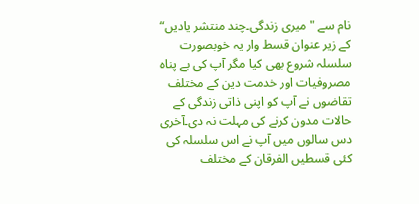نام سے " میری زندگی۔چند منتشر یادیں“ کے زیر عنوان قسط وار یہ خوبصورت سلسلہ شروع بھی کیا مگر آپ کی بے پناہ مصروفیات اور خدمت دین کے مختلف تقاضوں نے آپ کو اپنی ذاتی زندگی کے حالات مدون کرنے کی مہلت نہ دی۔آخری دس سالوں میں آپ نے اس سلسلہ کی کئی قسطیں الفرقان کے مختلف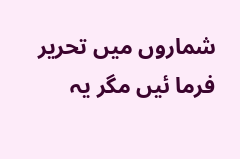شماروں میں تحریر فرما ئیں مگر یہ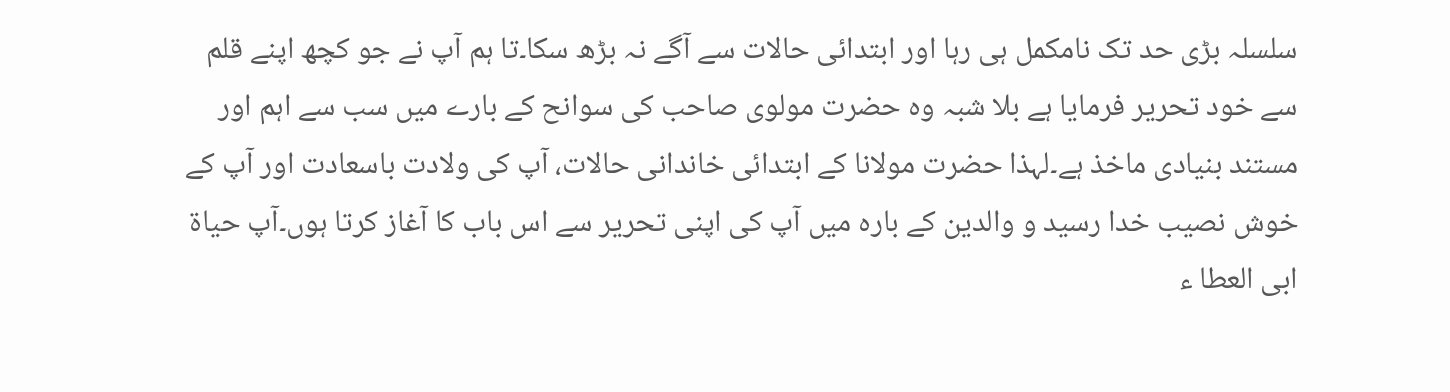سلسلہ بڑی حد تک نامکمل ہی رہا اور ابتدائی حالات سے آگے نہ بڑھ سکا۔تا ہم آپ نے جو کچھ اپنے قلم سے خود تحریر فرمایا ہے بلا شبہ وہ حضرت مولوی صاحب کی سوانح کے بارے میں سب سے اہم اور مستند بنیادی ماخذ ہے۔لہذا حضرت مولانا کے ابتدائی خاندانی حالات، آپ کی ولادت باسعادت اور آپ کے خوش نصیب خدا رسید و والدین کے بارہ میں آپ کی اپنی تحریر سے اس باب کا آغاز کرتا ہوں۔آپ حیاۃ ابی العطا ء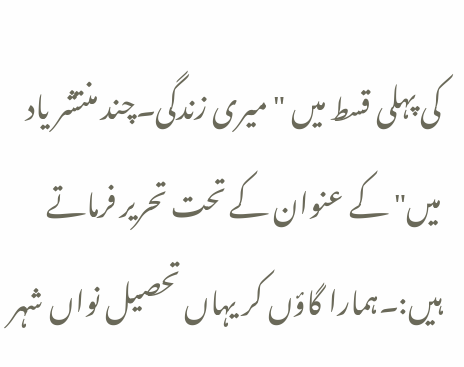کی پہلی قسط میں "میری زندگی۔چند منتشر یاد میں" کے عنوان کے تحت تحریر فرماتے ہیں:۔ہمارا گاؤں کر یہاں تحصیل نواں شہر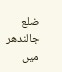ضلع جالندھر میں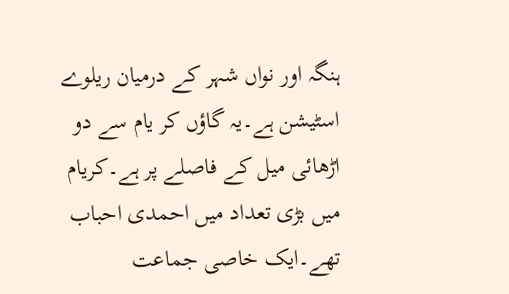ہنگہ اور نواں شہر کے درمیان ریلوے اسٹیشن ہے۔یہ گاؤں کر یام سے دو اڑھائی میل کے فاصلے پر ہے۔کریام میں بڑی تعداد میں احمدی احباب تھے۔ایک خاصی جماعت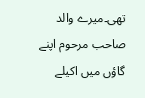تھی۔میرے والد صاحب مرحوم اپنے گاؤں میں اکیلے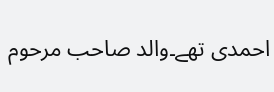احمدی تھے۔والد صاحب مرحوم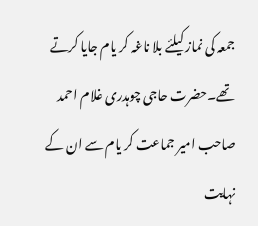جمعہ کی نماز کیلئے بلا ناغہ کر یام جایا کرتے تھے۔حضرت حاجی چوہدری غلام احمد صاحب امیر جماعت کر یام سے ان کے نہایت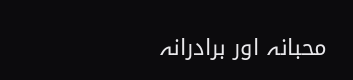محبانہ اور برادرانہ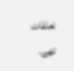تعلقات تھے۔